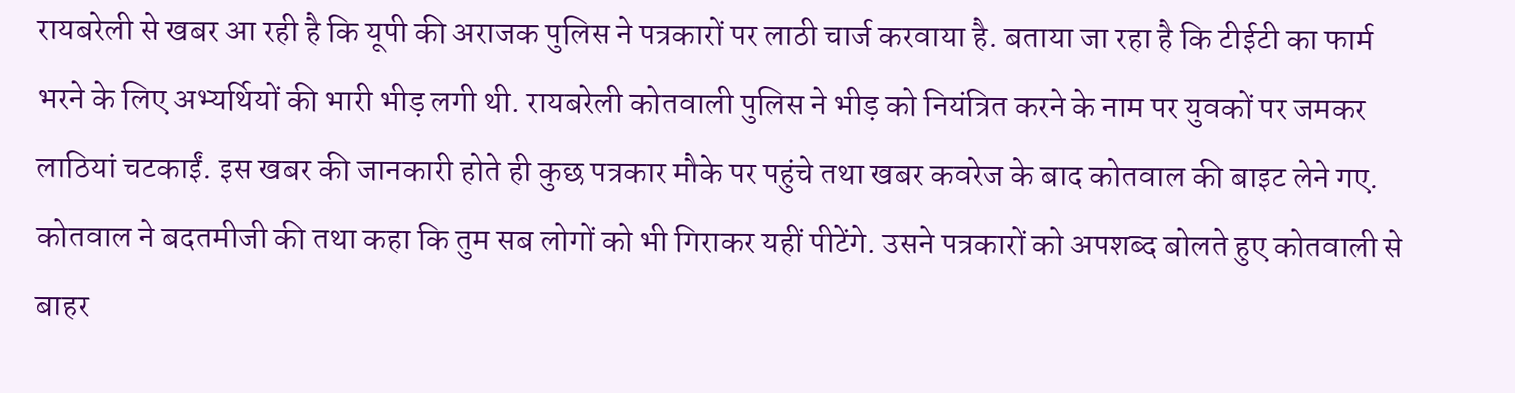रायबरेली से खबर आ रही है कि यूपी की अराजक पुलिस ने पत्रकारों पर लाठी चार्ज करवाया है. बताया जा रहा है कि टीईटी का फार्म भरने के लिए अभ्यर्थियों की भारी भीड़ लगी थी. रायबरेली कोतवाली पुलिस ने भीड़ को नियंत्रित करने के नाम पर युवकों पर जमकर लाठियां चटकाईं. इस खबर की जानकारी होते ही कुछ पत्रकार मौके पर पहुंचे तथा खबर कवरेज के बाद कोतवाल की बाइट लेने गए. कोतवाल ने बदतमीजी की तथा कहा कि तुम सब लोगों को भी गिराकर यहीं पीटेंगे. उसने पत्रकारों को अपशब्द बोलते हुए कोतवाली से बाहर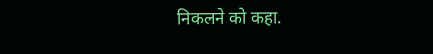निकलने को कहा.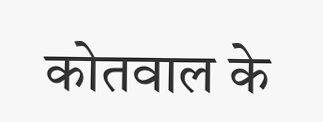कोतवाल के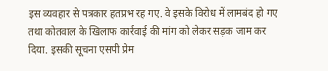इस व्यवहार से पत्रकार हतप्रभ रह गए. वे इसके विरोध में लामबंद हो गए तथा कोतवाल के खिलाफ कार्रवाई की मांग को लेकर सड़क जाम कर दिया. इसकी सूचना एसपी प्रेम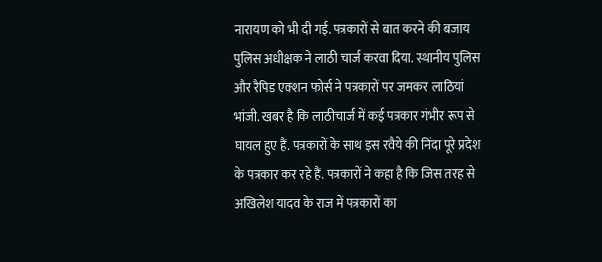नारायण को भी दी गई. पत्रकारों से बात करने की बजाय पुलिस अधीक्षक ने लाठी चार्ज करवा दिया. स्थानीय पुलिस और रैपिड एक्शन फोर्स ने पत्रकारों पर जमकर लाठियां भांजी. खबर है कि लाठीचार्ज में कई पत्रकार गंभीर रूप से घायल हुए हैं. पत्रकारों के साथ इस रवैये की निंदा पूरे प्रदेश के पत्रकार कर रहे हैं. पत्रकारों ने कहा है कि जिस तरह से अखिलेश यादव के राज में पत्रकारों का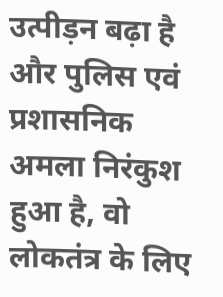उत्पीड़न बढ़ा है और पुलिस एवं प्रशासनिक अमला निरंकुश हुआ है, वो लोकतंत्र के लिए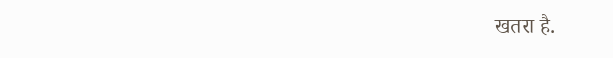खतरा है.